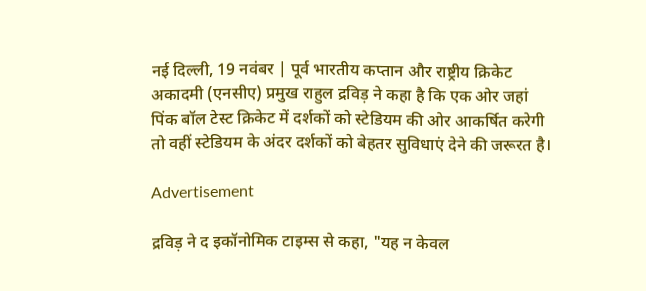नई दिल्ली, 19 नवंबर | पूर्व भारतीय कप्तान और राष्ट्रीय क्रिकेट अकादमी (एनसीए) प्रमुख राहुल द्रविड़ ने कहा है कि एक ओर जहां पिंक बॉल टेस्ट क्रिकेट में दर्शकों को स्टेडियम की ओर आकर्षित करेगी तो वहीं स्टेडियम के अंदर दर्शकों को बेहतर सुविधाएं देने की जरूरत है।

Advertisement

द्रविड़ ने द इकॉनोमिक टाइम्स से कहा, "यह न केवल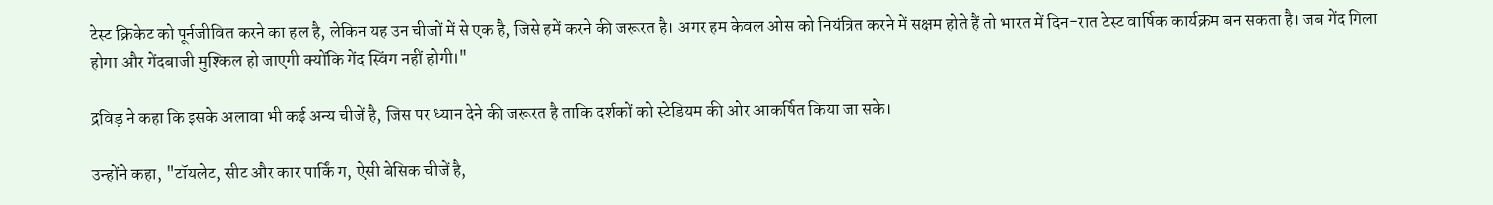टेस्ट क्रिकेट को पूर्नजीवित करने का हल है, लेकिन यह उन चीजों में से एक है, जिसे हमें करने की जरूरत है। अगर हम केवल ओस को नियंत्रित करने में सक्षम होते हैं तो भारत में दिन-रात टेस्ट वार्षिक कार्यक्रम बन सकता है। जब गेंद गिला होगा और गेंदबाजी मुश्किल हो जाएगी क्योंकि गेंद स्विंग नहीं होगी।"

द्रविड़ ने कहा कि इसके अलावा भी कई अन्य चीजें है, जिस पर ध्यान देने की जरूरत है ताकि दर्शकों को स्टेडियम की ओर आकर्षित किया जा सके।

उन्होंने कहा, "टॉयलेट, सीट और कार पार्किं ग, ऐसी बेसिक चीजें है,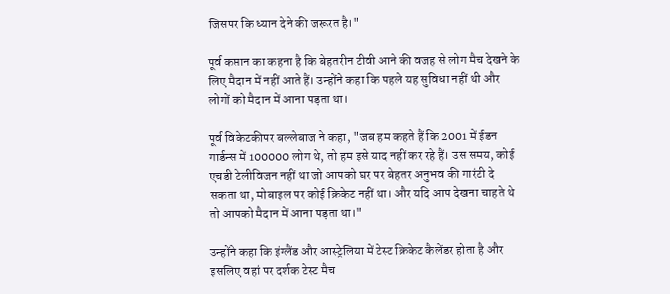जिसपर कि ध्यान देने की जरूरत है।"

पूर्व कप्तान का कहना है कि बेहतरीन टीवी आने की वजह से लोग मैच देखने के लिए मैदान में नहीं आते हैं। उन्होंने कहा कि पहले यह सुविधा नहीं थी और लोगों को मैदान में आना पड़ता था।

पूर्व विकेटकीपर बल्लेबाज ने कहा, "जब हम कहते हैं कि 2001 में ईडन गार्डन्स में 100000 लोग थे, तो हम इसे याद नहीं कर रहे हैं। उस समय, कोई एचडी टेलीविजन नहीं था जो आपको घर पर बेहतर अनुभव की गारंटी दे सकता था, मोबाइल पर कोई क्रिकेट नहीं था। और यदि आप देखना चाहते थे तो आपको मैदान में आना पड़ता था।"

उन्होंने कहा कि इंग्लैंड और आस्ट्रेलिया में टेस्ट क्रिकेट कैलेंडर होता है और इसलिए वहां पर दर्शक टेस्ट मैच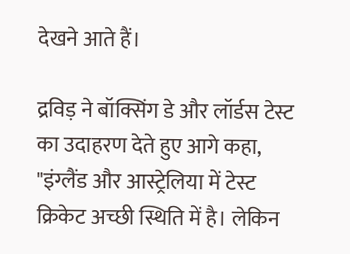देखने आते हैं।

द्रविड़ ने बॉक्सिंग डे और लॉर्डस टेस्ट का उदाहरण देते हुए आगे कहा, "इंग्लैंड और आस्ट्रेलिया में टेस्ट क्रिकेट अच्छी स्थिति में है। लेकिन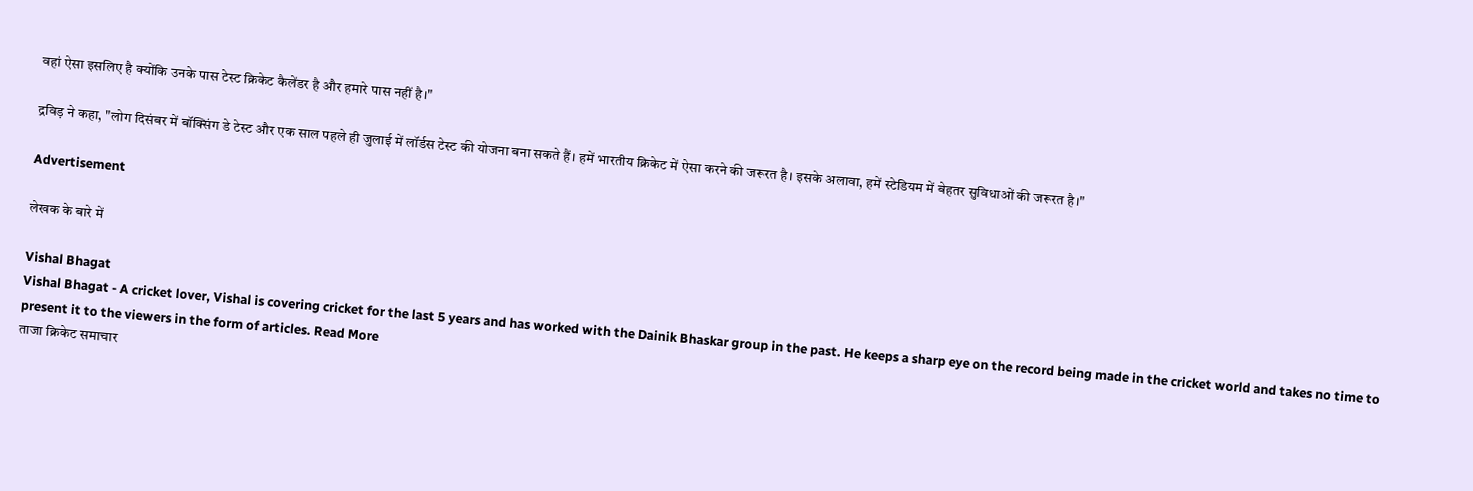वहां ऐसा इसलिए है क्योंकि उनके पास टेस्ट क्रिकेट कैलेंडर है और हमारे पास नहीं है।"

द्रविड़ ने कहा, "लोग दिसंबर में बॉक्सिंग डे टेस्ट और एक साल पहले ही जुलाई में लॉर्डस टेस्ट की योजना बना सकते हैं। हमें भारतीय क्रिकेट में ऐसा करने की जरूरत है। इसके अलावा, हमें स्टेडियम में बेहतर सुविधाओं की जरूरत है।"

Advertisement

लेखक के बारे में

Vishal Bhagat
Vishal Bhagat - A cricket lover, Vishal is covering cricket for the last 5 years and has worked with the Dainik Bhaskar group in the past. He keeps a sharp eye on the record being made in the cricket world and takes no time to present it to the viewers in the form of articles. Read More
ताजा क्रिकेट समाचार